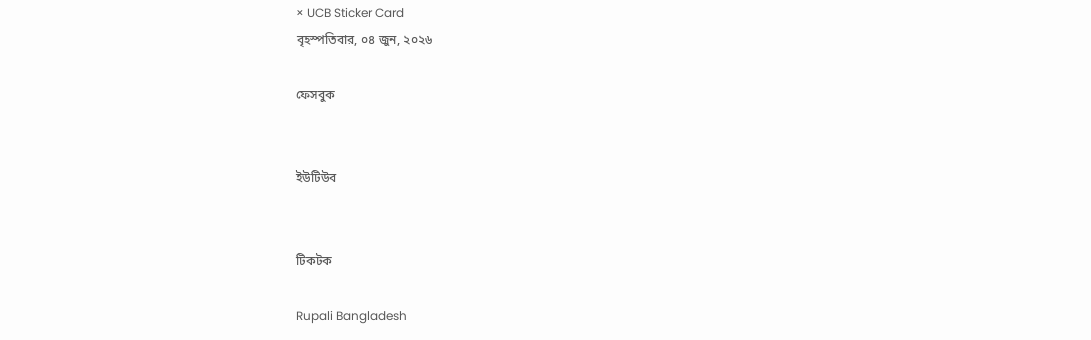× UCB Sticker Card
বৃহস্পতিবার, ০৪ জুন, ২০২৬

ফেসবুক


ইউটিউব


টিকটক

Rupali Bangladesh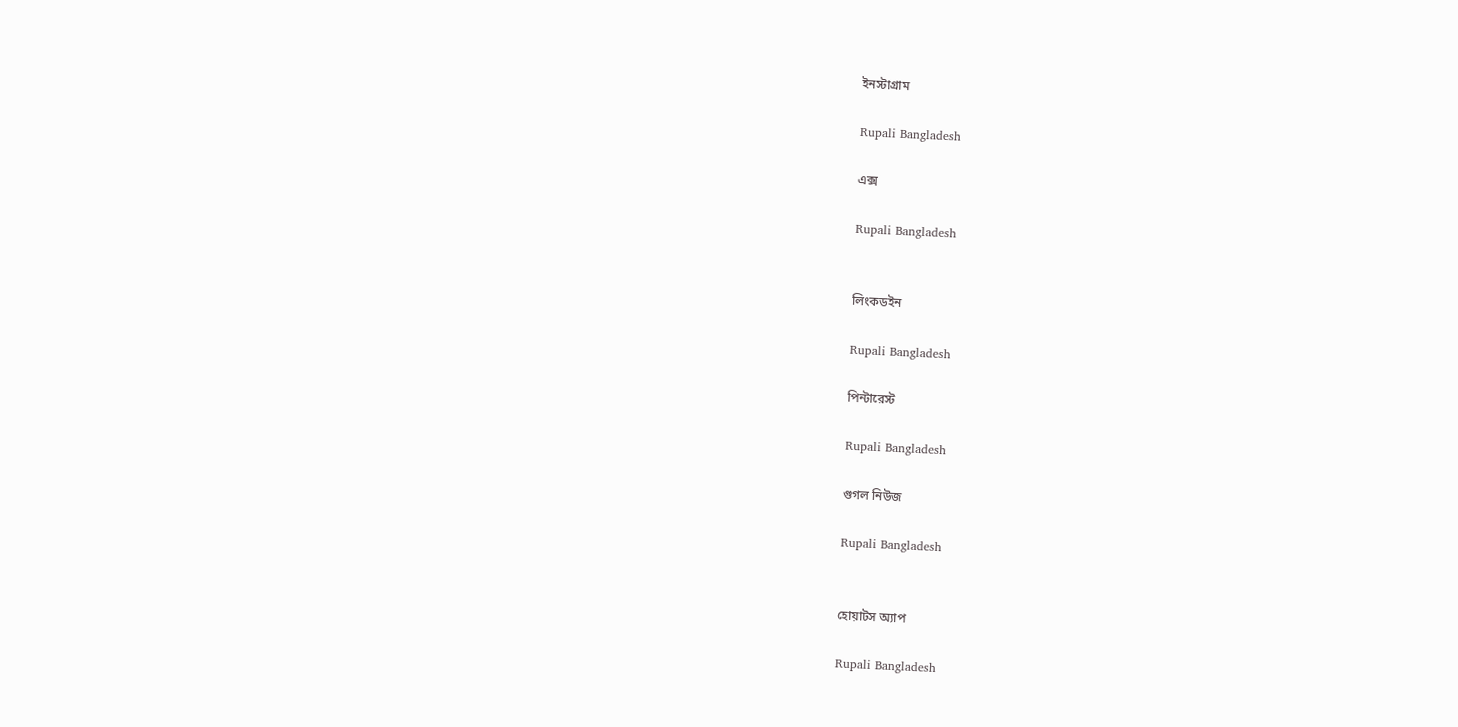ইনস্টাগ্রাম

Rupali Bangladesh

এক্স

Rupali Bangladesh


লিংকডইন

Rupali Bangladesh

পিন্টারেস্ট

Rupali Bangladesh

গুগল নিউজ

Rupali Bangladesh


হোয়াটস অ্যাপ

Rupali Bangladesh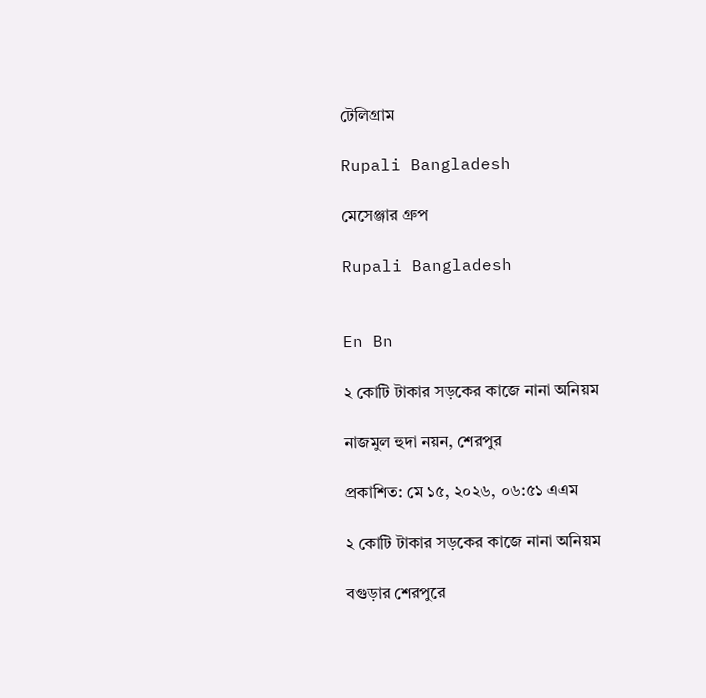টেলিগ্রাম

Rupali Bangladesh

মেসেঞ্জার গ্রুপ

Rupali Bangladesh


En Bn

২ কোটি টাকার সড়কের কাজে নানা অনিয়ম

নাজমুল হুদা নয়ন, শেরপুর

প্রকাশিত: মে ১৫, ২০২৬, ০৬:৫১ এএম

২ কোটি টাকার সড়কের কাজে নানা অনিয়ম

বগুড়ার শেরপুরে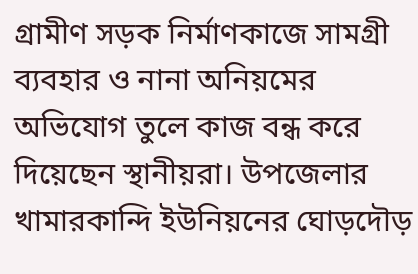গ্রামীণ সড়ক নির্মাণকাজে সামগ্রী ব্যবহার ও নানা অনিয়মের অভিযোগ তুলে কাজ বন্ধ করে দিয়েছেন স্থানীয়রা। উপজেলার খামারকান্দি ইউনিয়নের ঘোড়দৌড়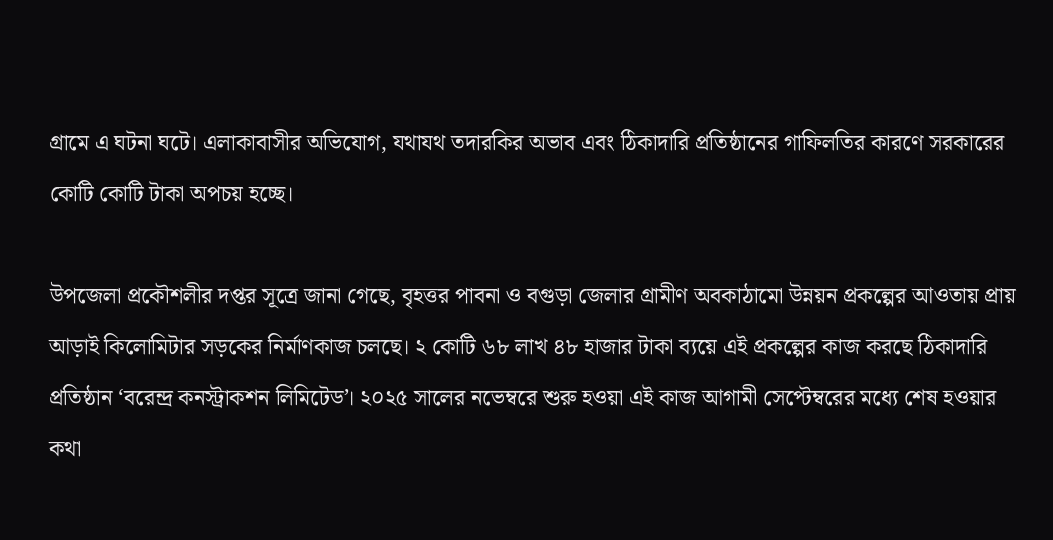গ্রামে এ ঘটনা ঘটে। এলাকাবাসীর অভিযোগ, যথাযথ তদারকির অভাব এবং ঠিকাদারি প্রতিষ্ঠানের গাফিলতির কারণে সরকারের কোটি কোটি টাকা অপচয় হচ্ছে।

উপজেলা প্রকৌশলীর দপ্তর সূত্রে জানা গেছে, বৃহত্তর পাবনা ও বগুড়া জেলার গ্রামীণ অবকাঠামো উন্নয়ন প্রকল্পের আওতায় প্রায় আড়াই কিলোমিটার সড়কের নির্মাণকাজ চলছে। ২ কোটি ৬৮ লাখ ৪৮ হাজার টাকা ব্যয়ে এই প্রকল্পের কাজ করছে ঠিকাদারি প্রতিষ্ঠান ‘বরেন্দ্র কনস্ট্রাকশন লিমিটেড’। ২০২৫ সালের নভেম্বরে শুরু হওয়া এই কাজ আগামী সেপ্টেম্বরের মধ্যে শেষ হওয়ার কথা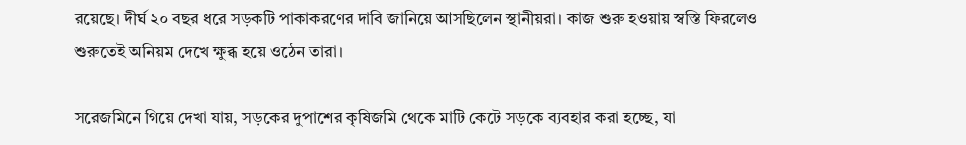রয়েছে। দীর্ঘ ২০ বছর ধরে সড়কটি পাকাকরণের দাবি জানিয়ে আসছিলেন স্থানীয়রা। কাজ শুরু হওয়ায় স্বস্তি ফিরলেও শুরুতেই অনিয়ম দেখে ক্ষুব্ধ হয়ে ওঠেন তারা।

সরেজমিনে গিয়ে দেখা যায়, সড়কের দুপাশের কৃষিজমি থেকে মাটি কেটে সড়কে ব্যবহার করা হচ্ছে, যা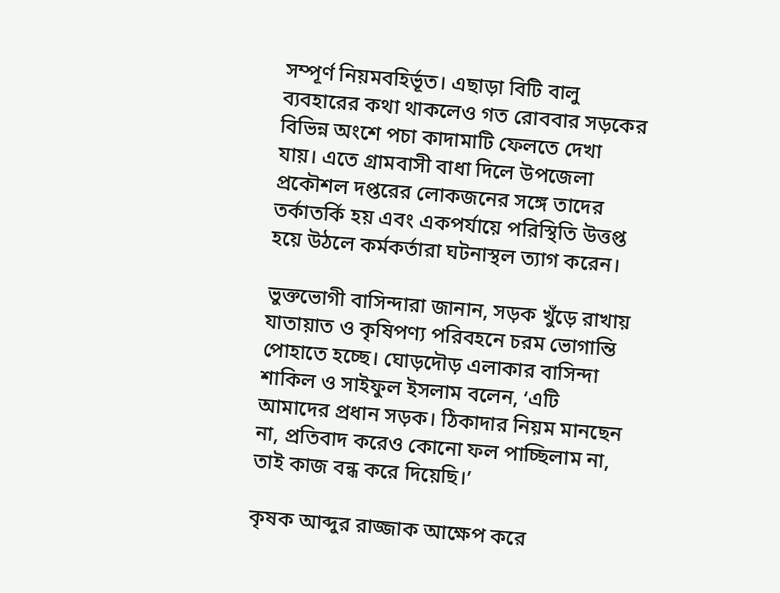সম্পূর্ণ নিয়মবহির্ভূত। এছাড়া বিটি বালু ব্যবহারের কথা থাকলেও গত রোববার সড়কের বিভিন্ন অংশে পচা কাদামাটি ফেলতে দেখা যায়। এতে গ্রামবাসী বাধা দিলে উপজেলা প্রকৌশল দপ্তরের লোকজনের সঙ্গে তাদের তর্কাতর্কি হয় এবং একপর্যায়ে পরিস্থিতি উত্তপ্ত হয়ে উঠলে কর্মকর্তারা ঘটনাস্থল ত্যাগ করেন।

ভুক্তভোগী বাসিন্দারা জানান, সড়ক খুঁড়ে রাখায় যাতায়াত ও কৃষিপণ্য পরিবহনে চরম ভোগান্তি পোহাতে হচ্ছে। ঘোড়দৌড় এলাকার বাসিন্দা শাকিল ও সাইফুল ইসলাম বলেন, ‘এটি আমাদের প্রধান সড়ক। ঠিকাদার নিয়ম মানছেন না, প্রতিবাদ করেও কোনো ফল পাচ্ছিলাম না, তাই কাজ বন্ধ করে দিয়েছি।’

কৃষক আব্দুর রাজ্জাক আক্ষেপ করে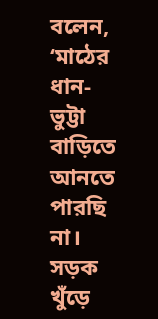বলেন, ‘মাঠের ধান-ভুট্টা বাড়িতে আনতে পারছি না। সড়ক খুঁড়ে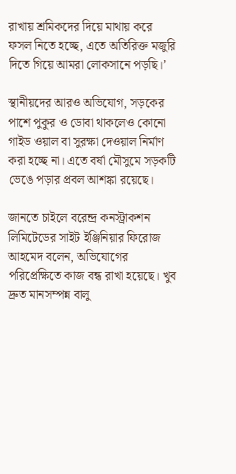রাখায় শ্রমিকদের দিয়ে মাথায় করে ফসল নিতে হচ্ছে, এতে অতিরিক্ত মজুরি দিতে গিয়ে আমরা লোকসানে পড়ছি।’

স্থানীয়দের আরও অভিযোগ, সড়কের পাশে পুকুর ও ডোবা থাকলেও কোনো গাইড ওয়াল বা সুরক্ষা দেওয়াল নির্মাণ করা হচ্ছে না। এতে বর্ষা মৌসুমে সড়কটি ভেঙে পড়ার প্রবল আশঙ্কা রয়েছে।

জানতে চাইলে বরেন্দ্র কনস্ট্রাকশন লিমিটেডের সাইট ইঞ্জিনিয়ার ফিরোজ আহমেদ বলেন, অভিযোগের পরিপ্রেক্ষিতে কাজ বন্ধ রাখা হয়েছে। খুব দ্রুত মানসম্পন্ন বালু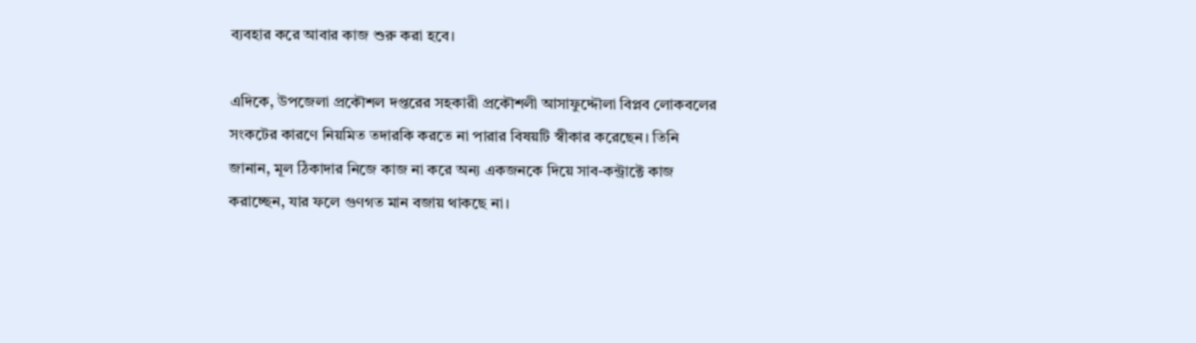ব্যবহার করে আবার কাজ শুরু করা হবে।

এদিকে, উপজেলা প্রকৌশল দপ্তরের সহকারী প্রকৌশলী আসাফুদ্দৌলা বিপ্লব লোকবলের সংকটের কারণে নিয়মিত তদারকি করতে না পারার বিষয়টি স্বীকার করেছেন। তিনি জানান, মূল ঠিকাদার নিজে কাজ না করে অন্য একজনকে দিয়ে সাব-কন্ট্রাক্টে কাজ করাচ্ছেন, যার ফলে গুণগত মান বজায় থাকছে না।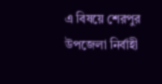এ বিষয়ে শেরপুর উপজেলা নির্বাহী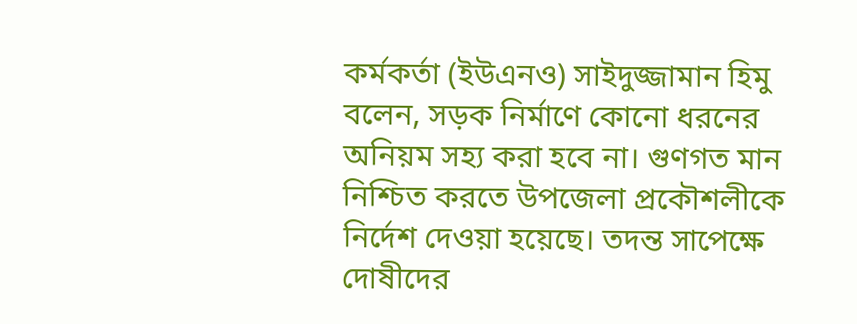কর্মকর্তা (ইউএনও) সাইদুজ্জামান হিমু বলেন, সড়ক নির্মাণে কোনো ধরনের অনিয়ম সহ্য করা হবে না। গুণগত মান নিশ্চিত করতে উপজেলা প্রকৌশলীকে নির্দেশ দেওয়া হয়েছে। তদন্ত সাপেক্ষে দোষীদের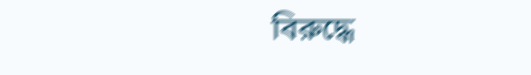বিরুদ্ধে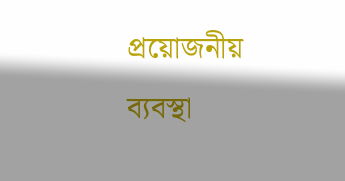প্রয়োজনীয় ব্যবস্থা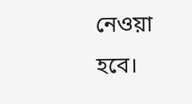নেওয়া হবে।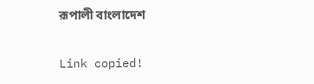রূপালী বাংলাদেশ

Link copied!